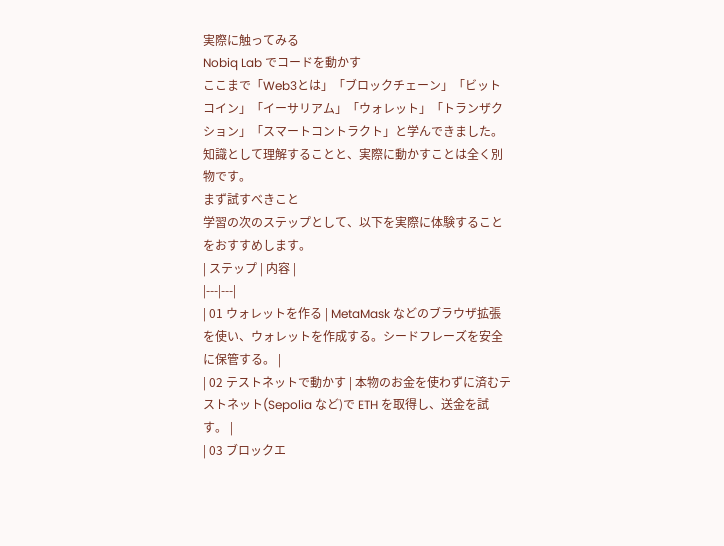実際に触ってみる
Nobiq Lab でコードを動かす
ここまで「Web3とは」「ブロックチェーン」「ビットコイン」「イーサリアム」「ウォレット」「トランザクション」「スマートコントラクト」と学んできました。知識として理解することと、実際に動かすことは全く別物です。
まず試すべきこと
学習の次のステップとして、以下を実際に体験することをおすすめします。
| ステップ | 内容 |
|---|---|
| 01 ウォレットを作る | MetaMask などのブラウザ拡張を使い、ウォレットを作成する。シードフレーズを安全に保管する。 |
| 02 テストネットで動かす | 本物のお金を使わずに済むテストネット(Sepolia など)で ETH を取得し、送金を試す。 |
| 03 ブロックエ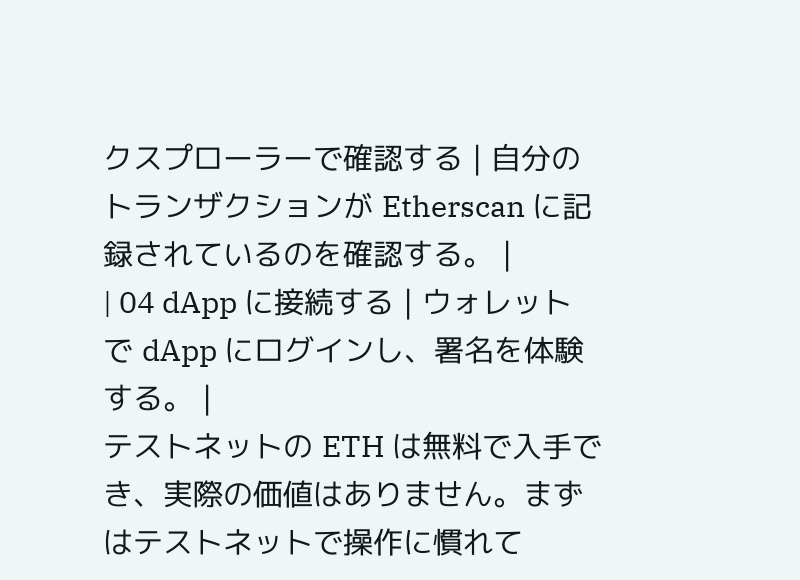クスプローラーで確認する | 自分のトランザクションが Etherscan に記録されているのを確認する。 |
| 04 dApp に接続する | ウォレットで dApp にログインし、署名を体験する。 |
テストネットの ETH は無料で入手でき、実際の価値はありません。まずはテストネットで操作に慣れて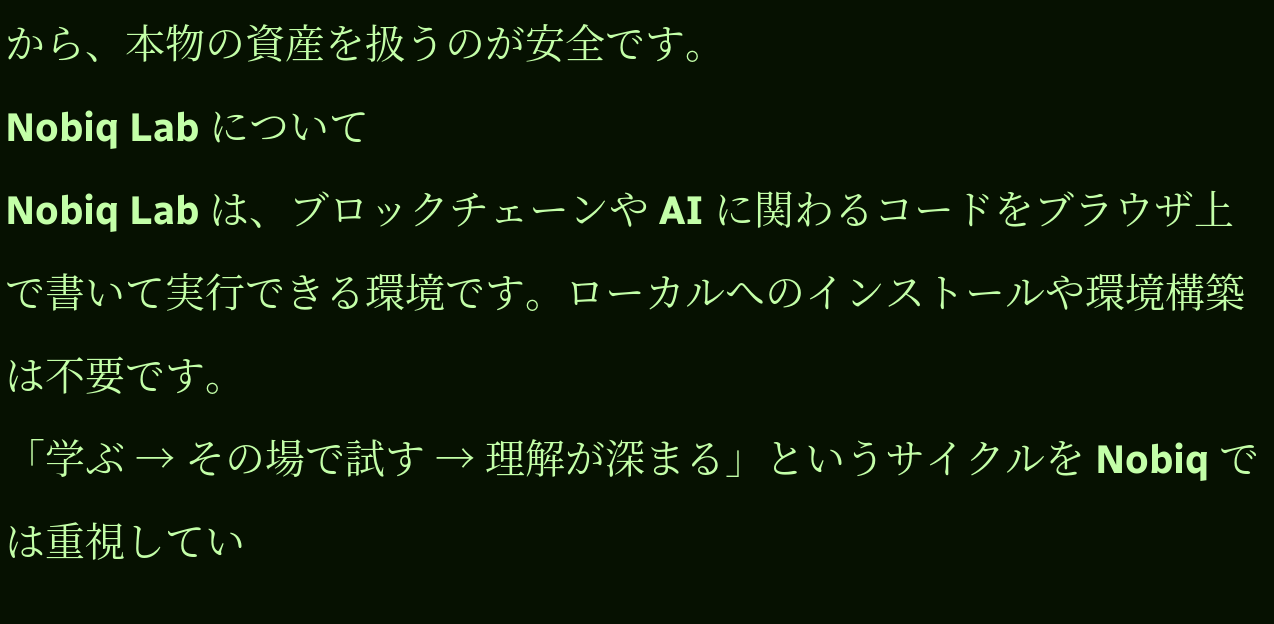から、本物の資産を扱うのが安全です。
Nobiq Lab について
Nobiq Lab は、ブロックチェーンや AI に関わるコードをブラウザ上で書いて実行できる環境です。ローカルへのインストールや環境構築は不要です。
「学ぶ → その場で試す → 理解が深まる」というサイクルを Nobiq では重視してい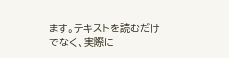ます。テキストを読むだけでなく、実際に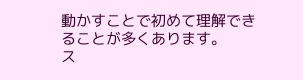動かすことで初めて理解できることが多くあります。
ス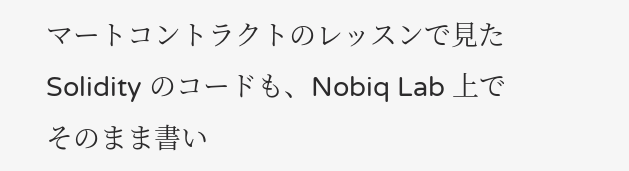マートコントラクトのレッスンで見た Solidity のコードも、Nobiq Lab 上でそのまま書い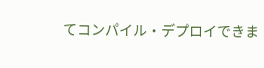てコンパイル・デプロイできま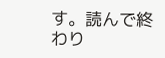す。読んで終わり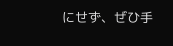にせず、ぜひ手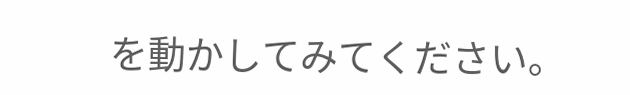を動かしてみてください。